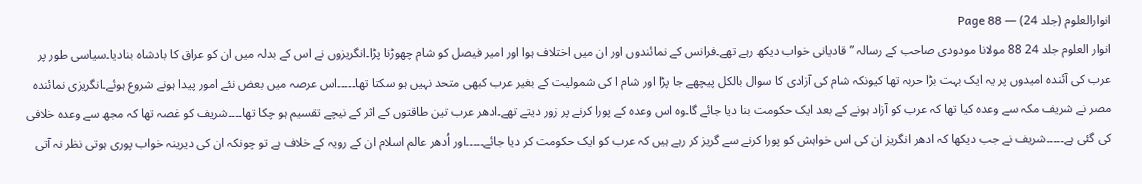انوارالعلوم (جلد 24) — Page 88
انوار العلوم جلد 24 88 مولانا مودودی صاحب کے رسالہ ”قادیانی خواب دیکھ رہے تھے۔فرانس کے نمائندوں اور ان میں اختلاف ہوا اور امیر فیصل کو شام چھوڑنا پڑا۔انگریزوں نے اس کے بدلہ میں ان کو عراق کا بادشاہ بنادیا۔سیاسی طور پر عرب کی آئندہ امیدوں پر یہ ایک بہت بڑا حربہ تھا کیونکہ شام کی آزادی کا سوال بالکل پیچھے جا پڑا اور شام ا کی شمولیت کے بغیر عرب کبھی متحد نہیں ہو سکتا تھا۔۔۔۔۔اس عرصہ میں بعض نئے امور پیدا ہونے شروع ہوئے۔انگریزی نمائندہ مصر نے شریف مکہ سے وعدہ کیا تھا کہ عرب کو آزاد ہونے کے بعد ایک حکومت بنا دیا جائے گا۔وہ اس وعدہ کے پورا کرنے پر زور دیتے تھے۔ادھر عرب تین طاقتوں کے اثر کے نیچے تقسیم ہو چکا تھا۔۔۔۔شریف کو غصہ تھا کہ مجھ سے وعدہ خلافی کی گئی ہے۔۔۔۔۔شریف نے جب دیکھا کہ ادھر انگریز ان کی اس خواہش کو پورا کرنے سے گریز کر رہے ہیں کہ عرب کو ایک حکومت کر دیا جائے۔۔۔۔۔اور اُدھر عالم اسلام ان کے رویہ کے خلاف ہے تو چونکہ ان کی دیرینہ خواب پوری ہوتی نظر نہ آتی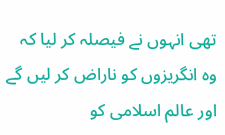تھی انہوں نے فیصلہ کر لیا کہ وہ انگریزوں کو ناراض کر لیں گے اور عالم اسلامی کو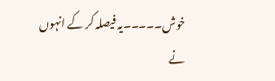خوش۔۔۔۔۔یہ فیصلہ کر کے انہوں نے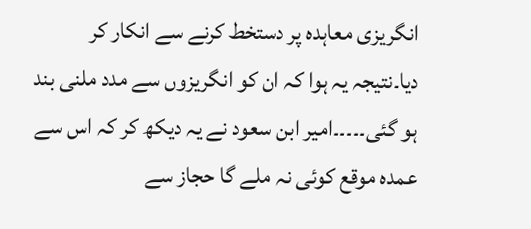انگریزی معاہدہ پر دستخط کرنے سے انکار کر دیا۔نتیجہ یہ ہوا کہ ان کو انگریزوں سے مدد ملنی بند ہو گئی۔۔۔۔۔امیر ابن سعود نے یہ دیکھ کر کہ اس سے عمدہ موقع کوئی نہ ملے گا حجاز سے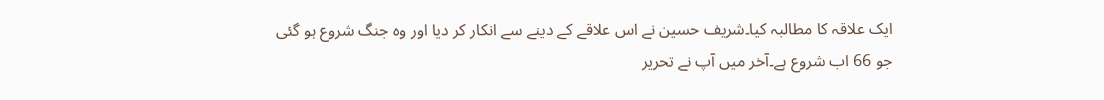ایک علاقہ کا مطالبہ کیا۔شریف حسین نے اس علاقے کے دینے سے انکار کر دیا اور وہ جنگ شروع ہو گئی جو 66 اب شروع ہے۔آخر میں آپ نے تحریر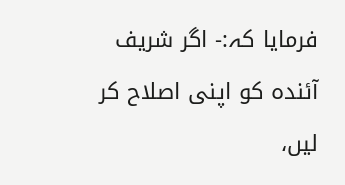فرمایا کہ:- اگر شریف آئندہ کو اپنی اصلاح کر لیں،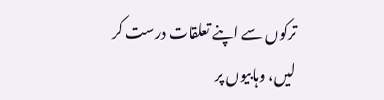ترکوں سے اپنے تعلقات درست کر لیں، وہابیوں پر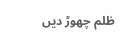ظلم چھوڑ دیں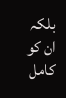بلکہ ان کو کامل